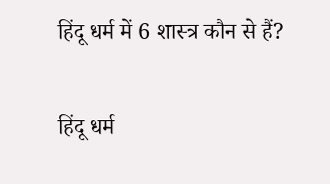हिंदू धर्म में 6 शास्त्र कौन से हैं?

हिंदू धर्म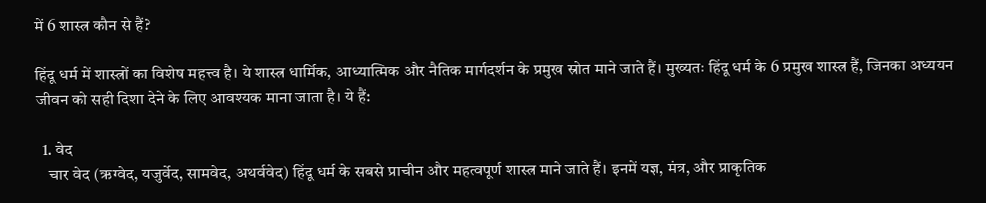में 6 शास्त्र कौन से हैं?

हिंदू धर्म में शास्त्रों का विशेष महत्त्व है। ये शास्त्र धार्मिक, आध्यात्मिक और नैतिक मार्गदर्शन के प्रमुख स्रोत माने जाते हैं। मुख्यतः हिंदू धर्म के 6 प्रमुख शास्त्र हैं, जिनका अध्ययन जीवन को सही दिशा देने के लिए आवश्यक माना जाता है। ये हैं:

  1. वेद
    चार वेद (ऋग्वेद, यजुर्वेद, सामवेद, अथर्ववेद) हिंदू धर्म के सबसे प्राचीन और महत्वपूर्ण शास्त्र माने जाते हैं। इनमें यज्ञ, मंत्र, और प्राकृतिक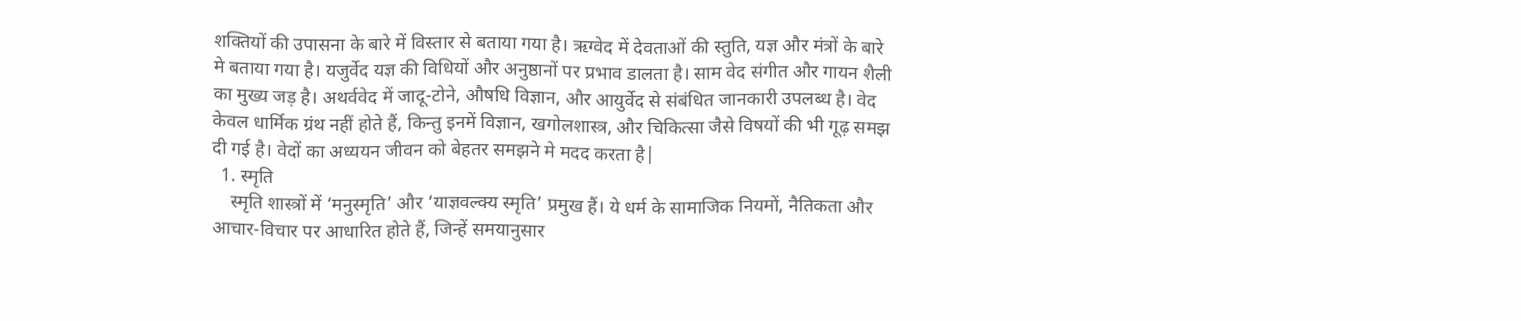शक्तियों की उपासना के बारे में विस्तार से बताया गया है। ऋग्वेद में देवताओं की स्तुति, यज्ञ और मंत्रों के बारे मे बताया गया है। यजुर्वेद यज्ञ की विधियों और अनुष्ठानों पर प्रभाव डालता है। साम वेद संगीत और गायन शैली का मुख्य जड़ है। अथर्ववेद में जादू-टोने, औषधि विज्ञान, और आयुर्वेद से संबंधित जानकारी उपलब्ध है। वेद केवल धार्मिक ग्रंथ नहीं होते हैं, किन्तु इनमें विज्ञान, खगोलशास्त्र, और चिकित्सा जैसे विषयों की भी गूढ़ समझ दी गई है। वेदों का अध्ययन जीवन को बेहतर समझने मे मदद करता है|
  1. स्मृति
    स्मृति शास्त्रों में ‘मनुस्मृति’ और ‘याज्ञवल्क्य स्मृति’ प्रमुख हैं। ये धर्म के सामाजिक नियमों, नैतिकता और आचार-विचार पर आधारित होते हैं, जिन्हें समयानुसार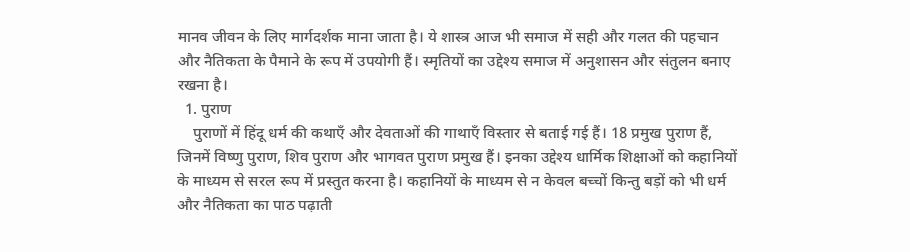मानव जीवन के लिए मार्गदर्शक माना जाता है। ये शास्त्र आज भी समाज में सही और गलत की पहचान और नैतिकता के पैमाने के रूप में उपयोगी हैं। स्मृतियों का उद्देश्य समाज में अनुशासन और संतुलन बनाए रखना है।
  1. पुराण
    पुराणों में हिंदू धर्म की कथाएँ और देवताओं की गाथाएँ विस्तार से बताई गई हैं। 18 प्रमुख पुराण हैं, जिनमें विष्णु पुराण, शिव पुराण और भागवत पुराण प्रमुख हैं। इनका उद्देश्य धार्मिक शिक्षाओं को कहानियों के माध्यम से सरल रूप में प्रस्तुत करना है। कहानियों के माध्यम से न केवल बच्चों किन्तु बड़ों को भी धर्म और नैतिकता का पाठ पढ़ाती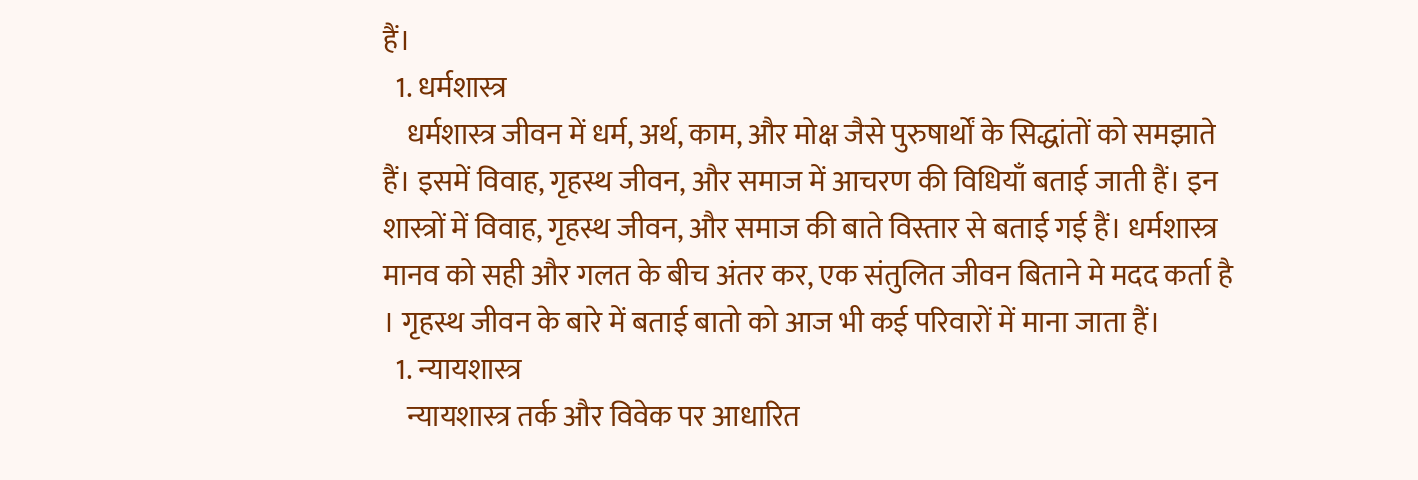हैं।
  1. धर्मशास्त्र
    धर्मशास्त्र जीवन में धर्म, अर्थ, काम, और मोक्ष जैसे पुरुषार्थों के सिद्धांतों को समझाते हैं। इसमें विवाह, गृहस्थ जीवन, और समाज में आचरण की विधियाँ बताई जाती हैं। इन शास्त्रों में विवाह, गृहस्थ जीवन, और समाज की बाते विस्तार से बताई गई हैं। धर्मशास्त्र मानव को सही और गलत के बीच अंतर कर, एक संतुलित जीवन बिताने मे मदद कर्ता है । गृहस्थ जीवन के बारे में बताई बातो को आज भी कई परिवारों में माना जाता हैं।
  1. न्यायशास्त्र
    न्यायशास्त्र तर्क और विवेक पर आधारित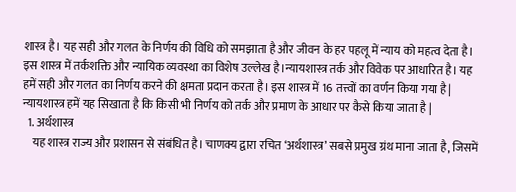शास्त्र है। यह सही और गलत के निर्णय की विधि को समझाता है और जीवन के हर पहलू में न्याय को महत्व देता है। इस शास्त्र में तर्कशक्ति और न्यायिक व्यवस्था का विशेष उल्लेख है।न्यायशास्त्र तर्क और विवेक पर आधारित है। यह हमें सही और गलत का निर्णय करने की क्षमता प्रदान करता है। इस शास्त्र में 16 तत्त्वों का वर्णन किया गया है| न्यायशास्त्र हमें यह सिखाता है कि किसी भी निर्णय को तर्क और प्रमाण के आधार पर कैसे किया जाता है |
  1. अर्थशास्त्र
    यह शास्त्र राज्य और प्रशासन से संबंधित है। चाणक्य द्वारा रचित ‘अर्थशास्त्र’ सबसे प्रमुख ग्रंथ माना जाता है, जिसमें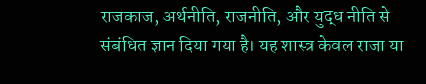राजकाज, अर्थनीति, राजनीति, और युद्ध नीति से संबंधित ज्ञान दिया गया है। यह शास्त्र केवल राजा या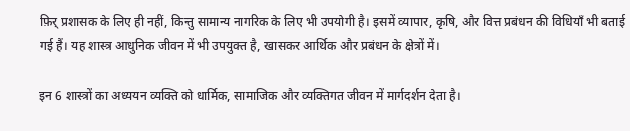फ़िर् प्रशासक के लिए ही नहीं, किन्तु सामान्य नागरिक के लिए भी उपयोगी है। इसमें व्यापार, कृषि, और वित्त प्रबंधन की विधियाँ भी बताई गई हैं। यह शास्त्र आधुनिक जीवन में भी उपयुक्त है, खासकर आर्थिक और प्रबंधन के क्षेत्रों में।

इन 6 शास्त्रों का अध्ययन व्यक्ति को धार्मिक, सामाजिक और व्यक्तिगत जीवन में मार्गदर्शन देता है।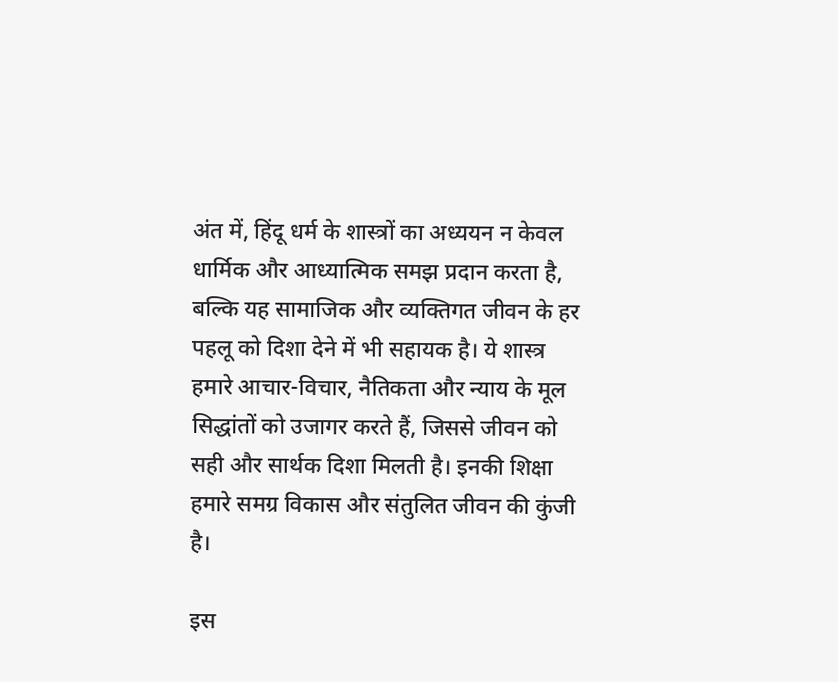अंत में, हिंदू धर्म के शास्त्रों का अध्ययन न केवल धार्मिक और आध्यात्मिक समझ प्रदान करता है, बल्कि यह सामाजिक और व्यक्तिगत जीवन के हर पहलू को दिशा देने में भी सहायक है। ये शास्त्र हमारे आचार-विचार, नैतिकता और न्याय के मूल सिद्धांतों को उजागर करते हैं, जिससे जीवन को सही और सार्थक दिशा मिलती है। इनकी शिक्षा हमारे समग्र विकास और संतुलित जीवन की कुंजी है।

इस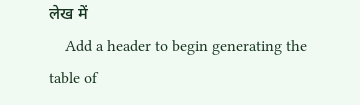लेख में
    Add a header to begin generating the table of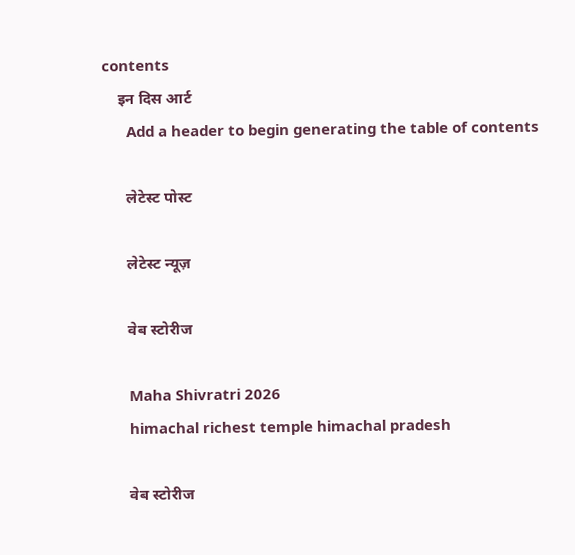contents
    इन दिस आर्ट
      Add a header to begin generating the table of contents

      लेटेस्ट पोस्ट

      लेटेस्ट न्यूज़

      वेब स्टोरीज

      Maha Shivratri 2026
      himachal richest temple himachal pradesh

      वेब स्टोरीज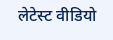लेटेस्ट वीडियो